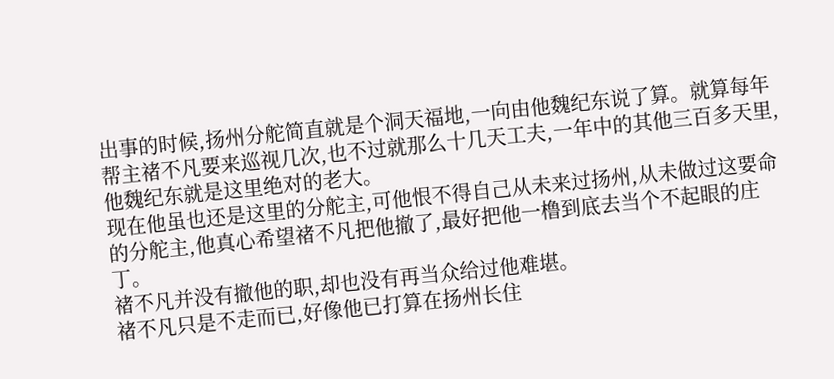出事的时候,扬州分舵简直就是个洞天福地,一向由他魏纪东说了算。就算每年帮主禇不凡要来巡视几次,也不过就那么十几天工夫,一年中的其他三百多天里,他魏纪东就是这里绝对的老大。
现在他虽也还是这里的分舵主,可他恨不得自己从未来过扬州,从未做过这要命的分舵主,他真心希望禇不凡把他撤了,最好把他一橹到底去当个不起眼的庄丁。
禇不凡并没有撤他的职,却也没有再当众给过他难堪。
禇不凡只是不走而已,好像他已打算在扬州长住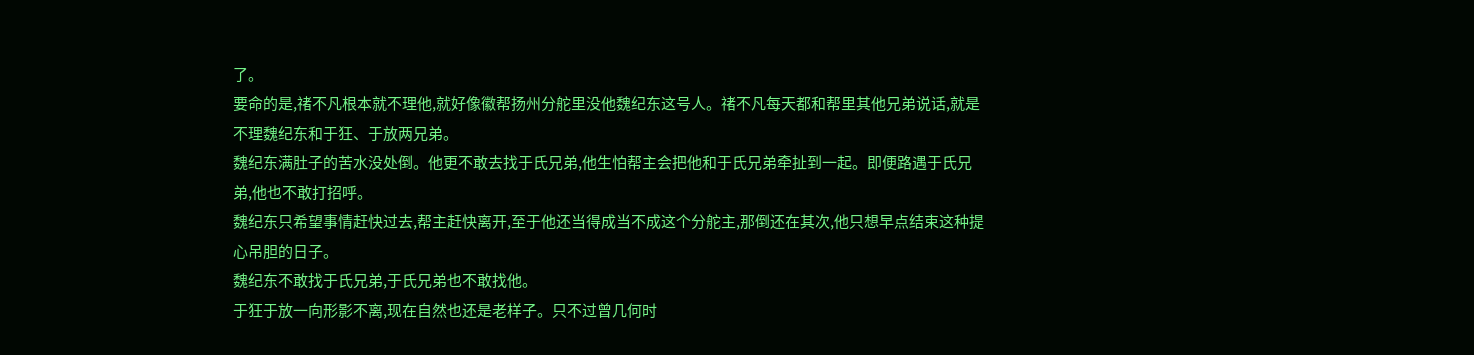了。
要命的是,禇不凡根本就不理他,就好像徽帮扬州分舵里没他魏纪东这号人。禇不凡每天都和帮里其他兄弟说话,就是不理魏纪东和于狂、于放两兄弟。
魏纪东满肚子的苦水没处倒。他更不敢去找于氏兄弟,他生怕帮主会把他和于氏兄弟牵扯到一起。即便路遇于氏兄弟,他也不敢打招呼。
魏纪东只希望事情赶快过去,帮主赶快离开,至于他还当得成当不成这个分舵主,那倒还在其次,他只想早点结束这种提心吊胆的日子。
魏纪东不敢找于氏兄弟,于氏兄弟也不敢找他。
于狂于放一向形影不离,现在自然也还是老样子。只不过曾几何时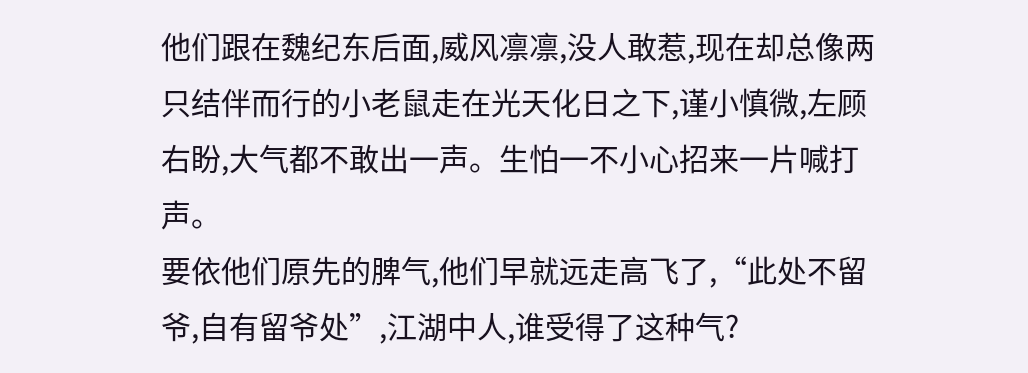他们跟在魏纪东后面,威风凛凛,没人敢惹,现在却总像两只结伴而行的小老鼠走在光天化日之下,谨小慎微,左顾右盼,大气都不敢出一声。生怕一不小心招来一片喊打声。
要依他们原先的脾气,他们早就远走高飞了,“此处不留爷,自有留爷处”,江湖中人,谁受得了这种气?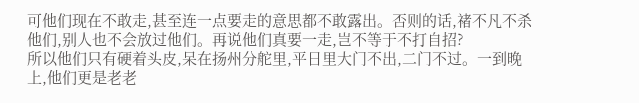可他们现在不敢走,甚至连一点要走的意思都不敢露出。否则的话,禇不凡不杀他们,别人也不会放过他们。再说他们真要一走,岂不等于不打自招?
所以他们只有硬着头皮,呆在扬州分舵里,平日里大门不出,二门不过。一到晚上,他们更是老老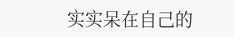实实呆在自己的